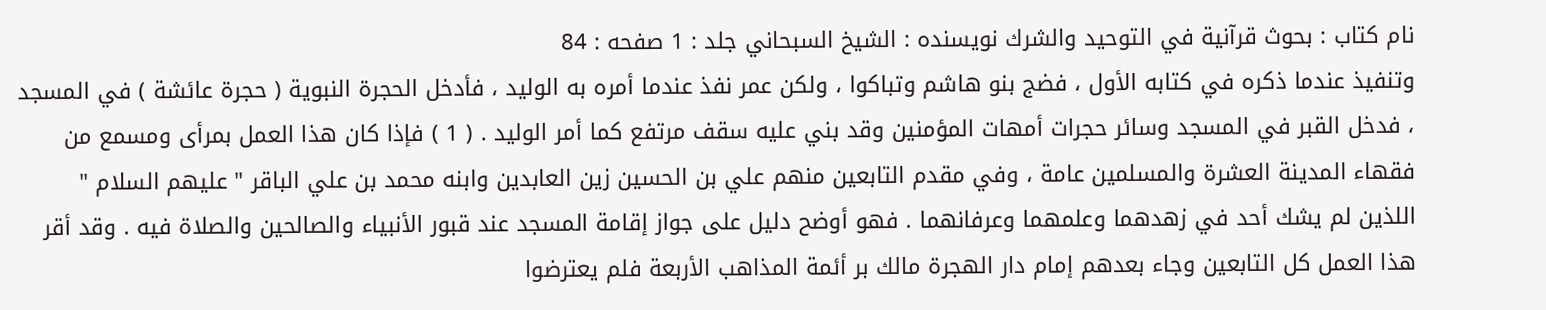نام کتاب : بحوث قرآنية في التوحيد والشرك نویسنده : الشيخ السبحاني جلد : 1 صفحه : 84
وتنفيذ عندما ذكره في كتابه الأول ، فضج بنو هاشم وتباكوا ، ولكن عمر نفذ عندما أمره به الوليد ، فأدخل الحجرة النبوية ( حجرة عائشة ) في المسجد ، فدخل القبر في المسجد وسائر حجرات أمهات المؤمنين وقد بني عليه سقف مرتفع كما أمر الوليد . ( 1 ) فإذا كان هذا العمل بمرأى ومسمع من فقهاء المدينة العشرة والمسلمين عامة ، وفي مقدم التابعين منهم علي بن الحسين زين العابدين وابنه محمد بن علي الباقر " عليهم السلام " اللذين لم يشك أحد في زهدهما وعلمهما وعرفانهما . فهو أوضح دليل على جواز إقامة المسجد عند قبور الأنبياء والصالحين والصلاة فيه . وقد أقر هذا العمل كل التابعين وجاء بعدهم إمام دار الهجرة مالك بر أئمة المذاهب الأربعة فلم يعترضوا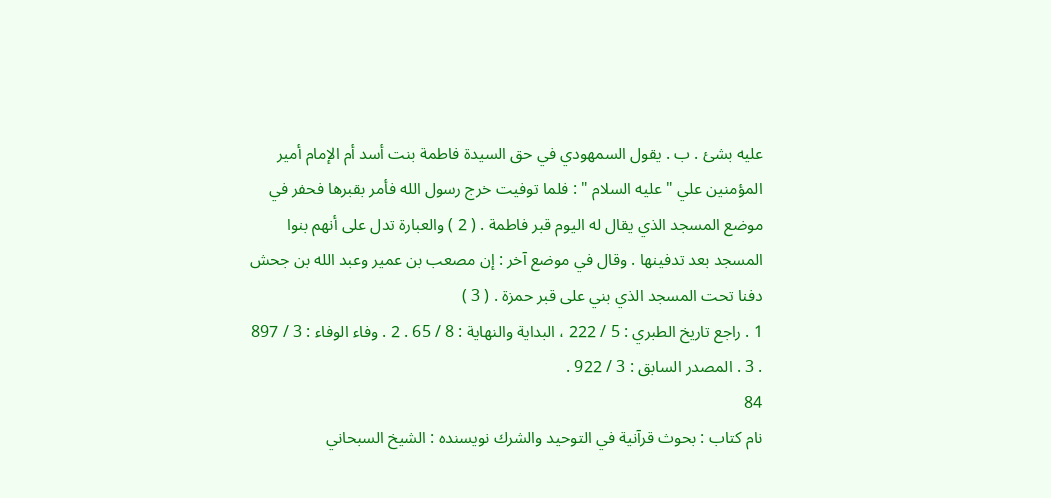عليه بشئ . ب . يقول السمهودي في حق السيدة فاطمة بنت أسد أم الإمام أمير المؤمنين علي " عليه السلام " : فلما توفيت خرج رسول الله فأمر بقبرها فحفر في موضع المسجد الذي يقال له اليوم قبر فاطمة . ( 2 ) والعبارة تدل على أنهم بنوا المسجد بعد تدفينها . وقال في موضع آخر : إن مصعب بن عمير وعبد الله بن جحش دفنا تحت المسجد الذي بني على قبر حمزة . ( 3 )
1 . راجع تاريخ الطبري : 5 / 222 ، البداية والنهاية : 8 / 65 . 2 . وفاء الوفاء : 3 / 897 . 3 . المصدر السابق : 3 / 922 .
84
نام کتاب : بحوث قرآنية في التوحيد والشرك نویسنده : الشيخ السبحاني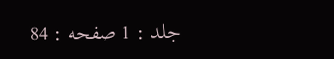جلد : 1 صفحه : 84